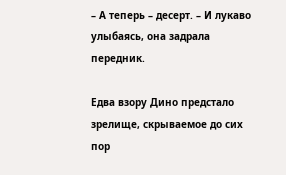– А теперь – десерт. – И лукаво улыбаясь, она задрала передник.

Едва взору Дино предстало зрелище, скрываемое до сих пор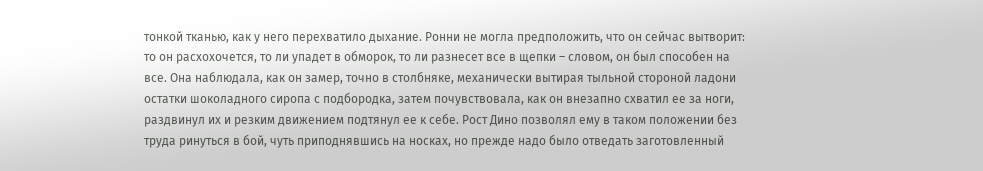тонкой тканью, как у него перехватило дыхание. Ронни не могла предположить, что он сейчас вытворит: то он расхохочется, то ли упадет в обморок, то ли разнесет все в щепки – словом, он был способен на все. Она наблюдала, как он замер, точно в столбняке, механически вытирая тыльной стороной ладони остатки шоколадного сиропа с подбородка, затем почувствовала, как он внезапно схватил ее за ноги, раздвинул их и резким движением подтянул ее к себе. Рост Дино позволял ему в таком положении без труда ринуться в бой, чуть приподнявшись на носках, но прежде надо было отведать заготовленный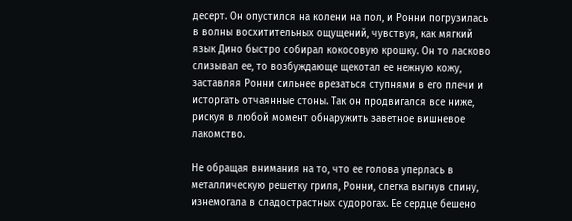десерт. Он опустился на колени на пол, и Ронни погрузилась в волны восхитительных ощущений, чувствуя, как мягкий язык Дино быстро собирал кокосовую крошку. Он то ласково слизывал ее, то возбуждающе щекотал ее нежную кожу, заставляя Ронни сильнее врезаться ступнями в его плечи и исторгать отчаянные стоны. Так он продвигался все ниже, рискуя в любой момент обнаружить заветное вишневое лакомство.

Не обращая внимания на то, что ее голова уперлась в металлическую решетку гриля, Ронни, слегка выгнув спину, изнемогала в сладострастных судорогах. Ее сердце бешено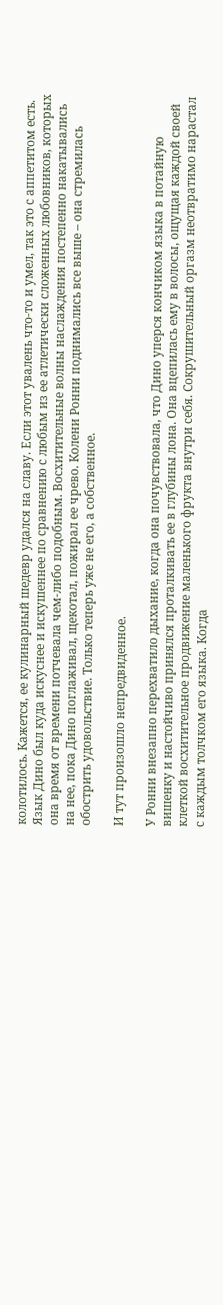колотилось. Кажется, ее кулинарный шедевр удался на славу. Если этот увалень что-то и умел, так это с аппетитом есть. Язык Дино был куда искуснее и искушеннее по сравнению с любым из ее атлетически сложенных любовников, которых она время от времени потчевала чем-либо подобным. Восхитительные волны наслаждения постепенно накатывались на нее, пока Дино поглаживал, щекотал, пожирал ее чрево. Колени Ронни поднимались все выше – она стремилась обострить удовольствие. Только теперь уже не его, а собственное.

И тут произошло непредвиденное.

У Ронни внезапно перехватило дыхание, когда она почувствовала, что Дино уперся кончиком языка в потайную вишенку и настойчиво принялся проталкивать ее в глубины лона. Она вцепилась ему в волосы, ощущая каждой своей клеткой восхитительное продвижение маленького фрукта внутри себя. Сокрушительный оргазм неотвратимо нарастал с каждым толчком его языка. Когда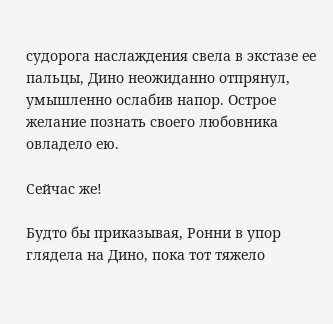судорога наслаждения свела в экстазе ее пальцы, Дино неожиданно отпрянул, умышленно ослабив напор. Острое желание познать своего любовника овладело ею.

Сейчас же!

Будто бы приказывая, Ронни в упор глядела на Дино, пока тот тяжело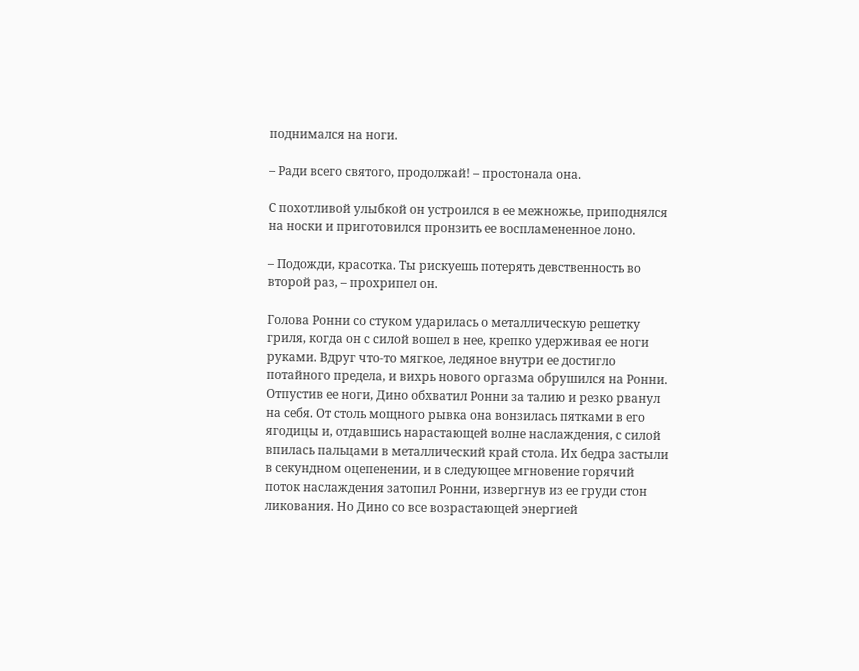поднимался на ноги.

– Ради всего святого, продолжай! – простонала она.

С похотливой улыбкой он устроился в ее межножье, приподнялся на носки и приготовился пронзить ее воспламененное лоно.

– Подожди, красотка. Ты рискуешь потерять девственность во второй раз, – прохрипел он.

Голова Ронни со стуком ударилась о металлическую решетку гриля, когда он с силой вошел в нее, крепко удерживая ее ноги руками. Вдруг что-то мягкое, ледяное внутри ее достигло потайного предела, и вихрь нового оргазма обрушился на Ронни. Отпустив ее ноги, Дино обхватил Ронни за талию и резко рванул на себя. От столь мощного рывка она вонзилась пятками в его ягодицы и, отдавшись нарастающей волне наслаждения, с силой впилась пальцами в металлический край стола. Их бедра застыли в секундном оцепенении, и в следующее мгновение горячий поток наслаждения затопил Ронни, извергнув из ее груди стон ликования. Но Дино со все возрастающей энергией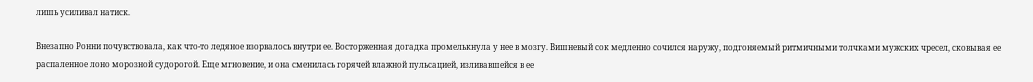лишь усиливал натиск.

Внезапно Ронни почувствовала, как что-то ледяное взорвалось внутри ее. Восторженная догадка промелькнула у нее в мозгу. Вишневый сок медленно сочился наружу, подгоняемый ритмичными толчками мужских чресел, сковывая ее распаленное лоно морозной судорогой. Еще мгновение, и она сменилась горячей влажной пульсацией, изливавшейся в ее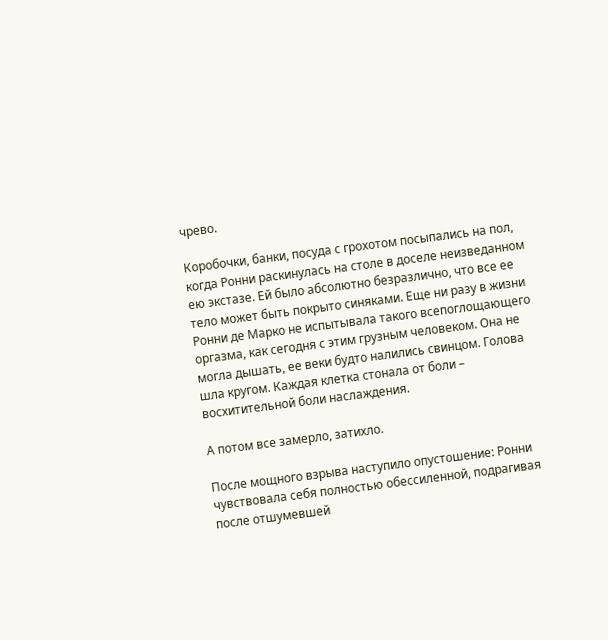чрево.

Коробочки, банки, посуда с грохотом посыпались на пол, когда Ронни раскинулась на столе в доселе неизведанном ею экстазе. Ей было абсолютно безразлично, что все ее тело может быть покрыто синяками. Еще ни разу в жизни Ронни де Марко не испытывала такого всепоглощающего оргазма, как сегодня с этим грузным человеком. Она не могла дышать, ее веки будто налились свинцом. Голова шла кругом. Каждая клетка стонала от боли – восхитительной боли наслаждения.

А потом все замерло, затихло.

После мощного взрыва наступило опустошение: Ронни чувствовала себя полностью обессиленной, подрагивая после отшумевшей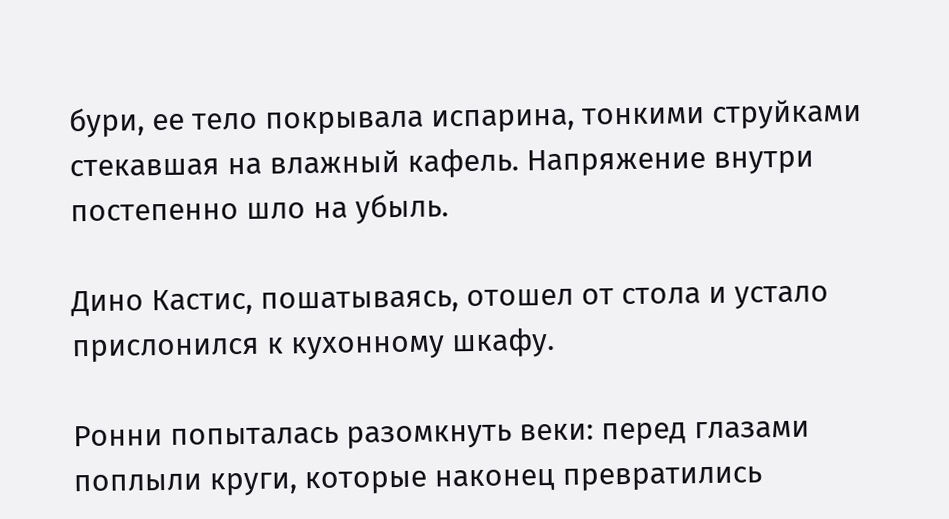бури, ее тело покрывала испарина, тонкими струйками стекавшая на влажный кафель. Напряжение внутри постепенно шло на убыль.

Дино Кастис, пошатываясь, отошел от стола и устало прислонился к кухонному шкафу.

Ронни попыталась разомкнуть веки: перед глазами поплыли круги, которые наконец превратились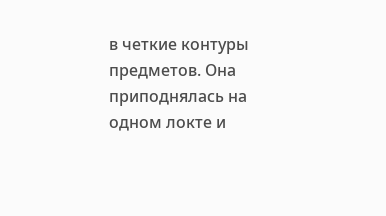в четкие контуры предметов. Она приподнялась на одном локте и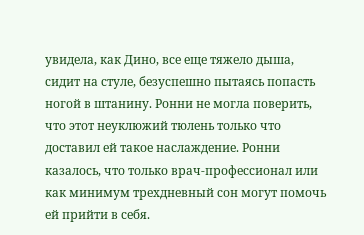увидела, как Дино, все еще тяжело дыша, сидит на стуле, безуспешно пытаясь попасть ногой в штанину. Ронни не могла поверить, что этот неуклюжий тюлень только что доставил ей такое наслаждение. Ронни казалось, что только врач-профессионал или как минимум трехдневный сон могут помочь ей прийти в себя.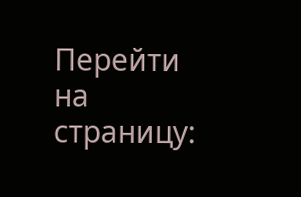Перейти на страницу: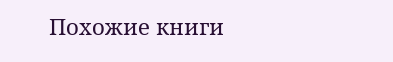Похожие книги